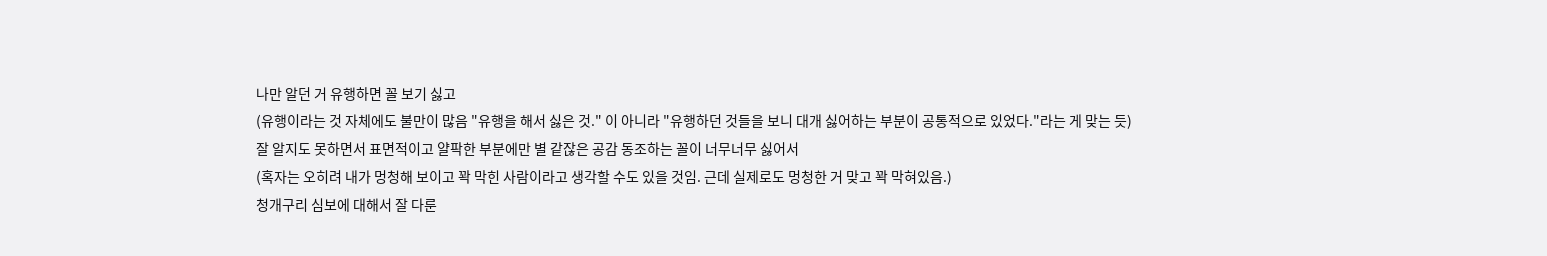나만 알던 거 유행하면 꼴 보기 싫고
(유행이라는 것 자체에도 불만이 많음 "유행을 해서 싫은 것." 이 아니라 "유행하던 것들을 보니 대개 싫어하는 부분이 공통적으로 있었다."라는 게 맞는 듯)
잘 알지도 못하면서 표면적이고 얄팍한 부분에만 별 같잖은 공감 동조하는 꼴이 너무너무 싫어서
(혹자는 오히려 내가 멍청해 보이고 꽉 막힌 사람이라고 생각할 수도 있을 것임. 근데 실제로도 멍청한 거 맞고 꽉 막혀있음.)
청개구리 심보에 대해서 잘 다룬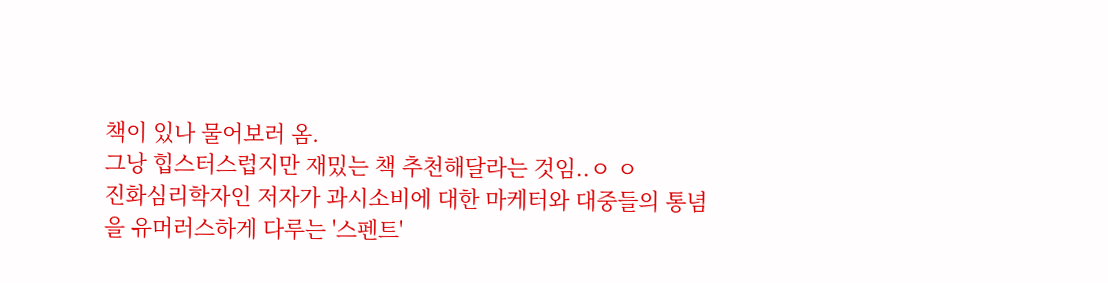책이 있나 물어보러 옴.
그낭 힙스터스럽지만 재밌는 책 추천해달라는 것임..ㅇ ㅇ
진화심리학자인 저자가 과시소비에 대한 마케터와 대중들의 통념을 유머러스하게 다루는 '스펜트'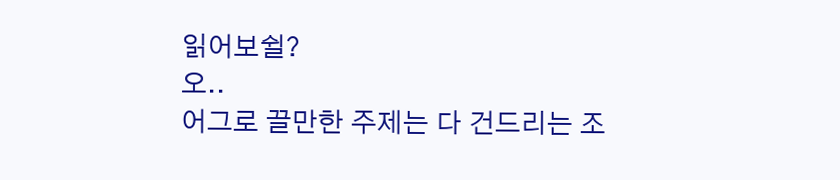읽어보쉴?
오..
어그로 끌만한 주제는 다 건드리는 조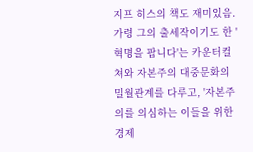지프 히스의 책도 재미있음. 가령 그의 출세작이기도 한 '혁명을 팝니다'는 카운터컬쳐와 자본주의 대중문화의 밀월관계를 다루고, '자본주의를 의심하는 이들을 위한 경제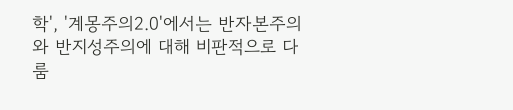학', '계몽주의2.0'에서는 반자본주의와 반지성주의에 대해 비판적으로 다룸